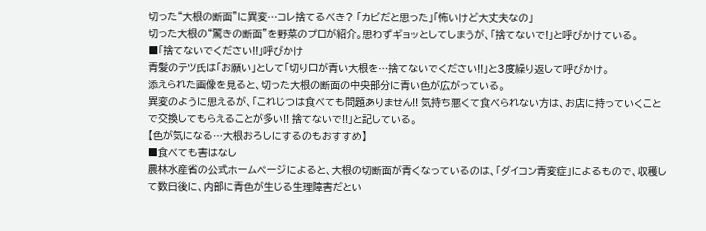切った“大根の断面”に異変…コレ捨てるべき? 「カビだと思った」「怖いけど大丈夫なの」
切った大根の“驚きの断面”を野菜のプロが紹介。思わずギョッとしてしまうが、「捨てないで!」と呼びかけている。
■「捨てないでください!!」呼びかけ
青髪のテツ氏は「お願い」として「切り口が青い大根を…捨てないでください!!」と3度繰り返して呼びかけ。
添えられた画像を見ると、切った大根の断面の中央部分に青い色が広がっている。
異変のように思えるが、「これじつは食べても問題ありません!! 気持ち悪くて食べられない方は、お店に持っていくことで交換してもらえることが多い!! 捨てないで!!」と記している。
【色が気になる…大根おろしにするのもおすすめ】
■食べても害はなし
農林水産省の公式ホームページによると、大根の切断面が青くなっているのは、「ダイコン青変症」によるもので、収穫して数日後に、内部に青色が生じる生理障害だとい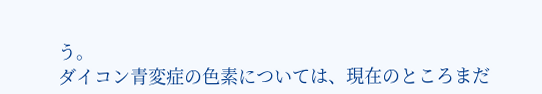う。
ダイコン青変症の色素については、現在のところまだ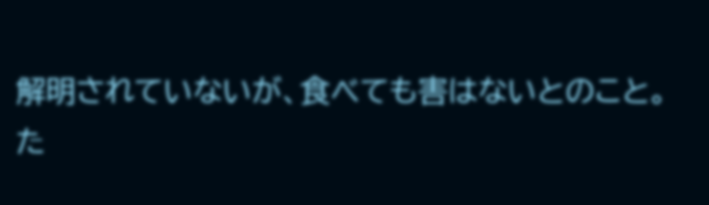解明されていないが、食べても害はないとのこと。
た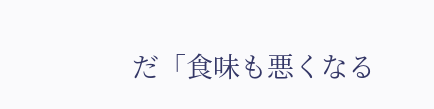だ「食味も悪くなる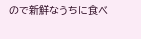ので新鮮なうちに食べ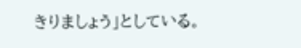きりましょう」としている。